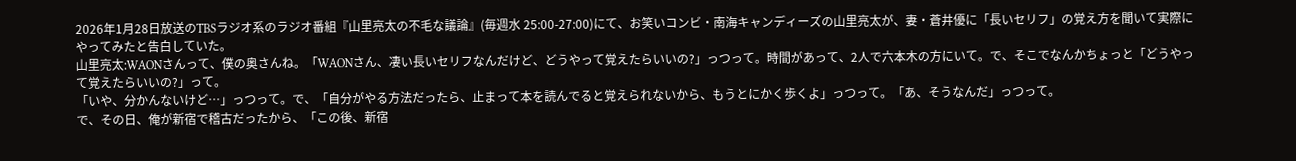2026年1月28日放送のTBSラジオ系のラジオ番組『山里亮太の不毛な議論』(毎週水 25:00-27:00)にて、お笑いコンビ・南海キャンディーズの山里亮太が、妻・蒼井優に「長いセリフ」の覚え方を聞いて実際にやってみたと告白していた。
山里亮太:WAONさんって、僕の奥さんね。「WAONさん、凄い長いセリフなんだけど、どうやって覚えたらいいの?」っつって。時間があって、2人で六本木の方にいて。で、そこでなんかちょっと「どうやって覚えたらいいの?」って。
「いや、分かんないけど…」っつって。で、「自分がやる方法だったら、止まって本を読んでると覚えられないから、もうとにかく歩くよ」っつって。「あ、そうなんだ」っつって。
で、その日、俺が新宿で稽古だったから、「この後、新宿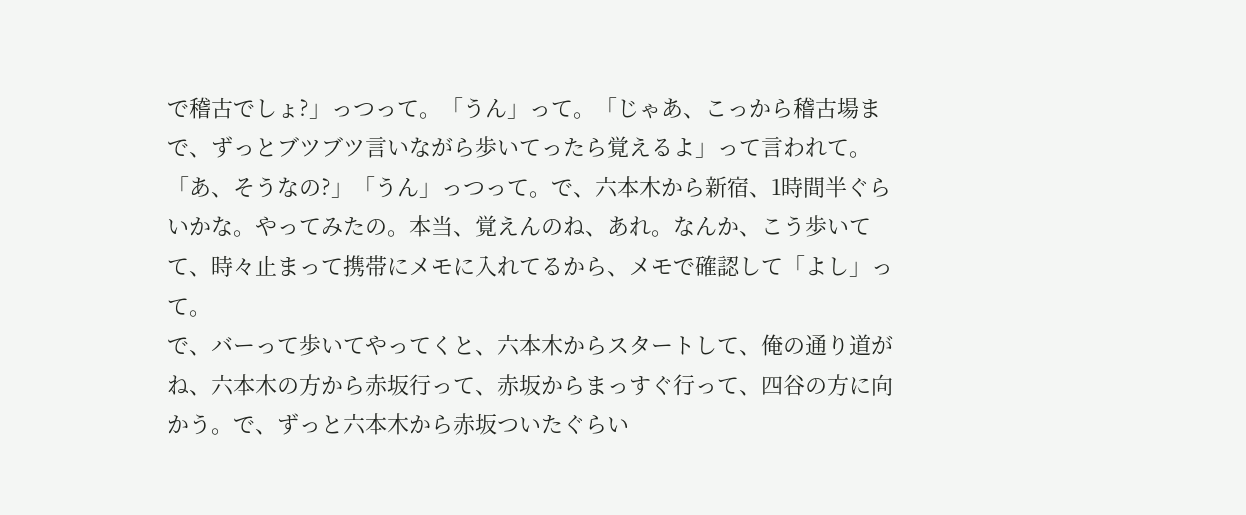で稽古でしょ?」っつって。「うん」って。「じゃあ、こっから稽古場まで、ずっとブツブツ言いながら歩いてったら覚えるよ」って言われて。
「あ、そうなの?」「うん」っつって。で、六本木から新宿、1時間半ぐらいかな。やってみたの。本当、覚えんのね、あれ。なんか、こう歩いてて、時々止まって携帯にメモに入れてるから、メモで確認して「よし」って。
で、バーって歩いてやってくと、六本木からスタートして、俺の通り道がね、六本木の方から赤坂行って、赤坂からまっすぐ行って、四谷の方に向かう。で、ずっと六本木から赤坂ついたぐらい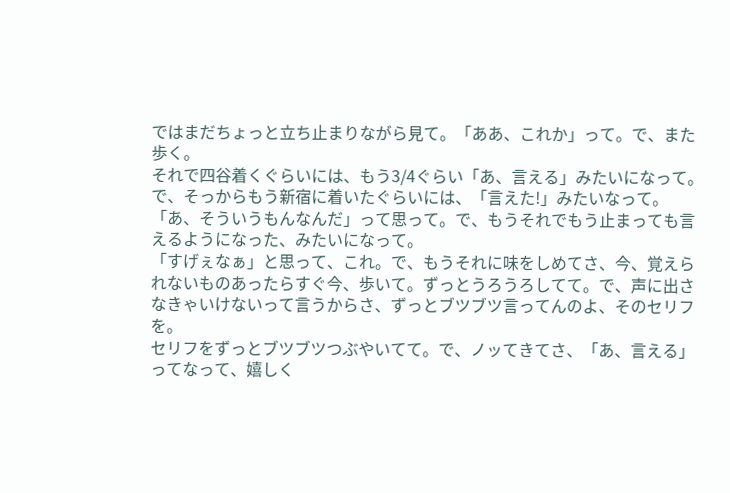ではまだちょっと立ち止まりながら見て。「ああ、これか」って。で、また歩く。
それで四谷着くぐらいには、もう3/4ぐらい「あ、言える」みたいになって。で、そっからもう新宿に着いたぐらいには、「言えた!」みたいなって。「あ、そういうもんなんだ」って思って。で、もうそれでもう止まっても言えるようになった、みたいになって。
「すげぇなぁ」と思って、これ。で、もうそれに味をしめてさ、今、覚えられないものあったらすぐ今、歩いて。ずっとうろうろしてて。で、声に出さなきゃいけないって言うからさ、ずっとブツブツ言ってんのよ、そのセリフを。
セリフをずっとブツブツつぶやいてて。で、ノッてきてさ、「あ、言える」ってなって、嬉しく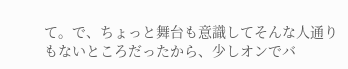て。で、ちょっと舞台も意識してそんな人通りもないところだったから、少しオンでバ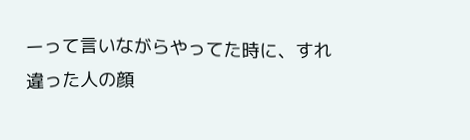ーって言いながらやってた時に、すれ違った人の顔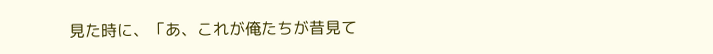見た時に、「あ、これが俺たちが昔見て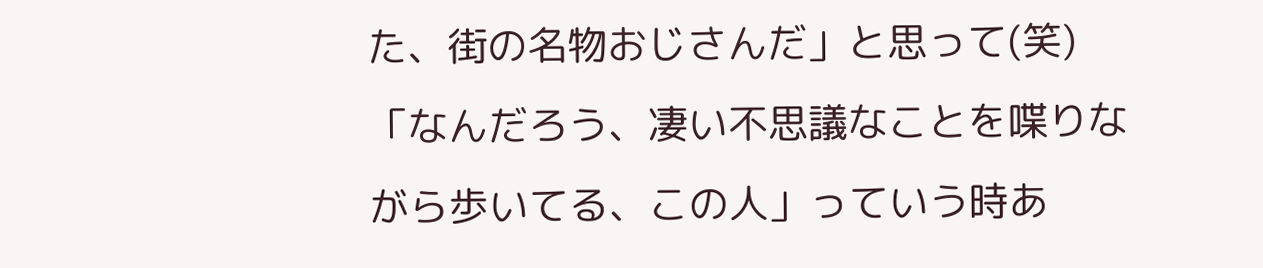た、街の名物おじさんだ」と思って(笑)
「なんだろう、凄い不思議なことを喋りながら歩いてる、この人」っていう時あ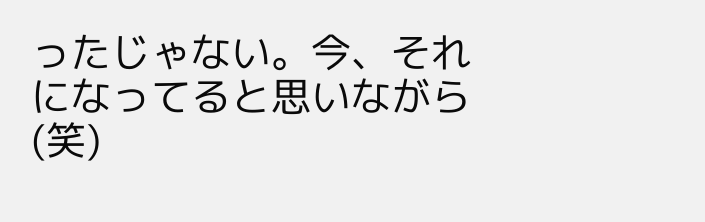ったじゃない。今、それになってると思いながら(笑)